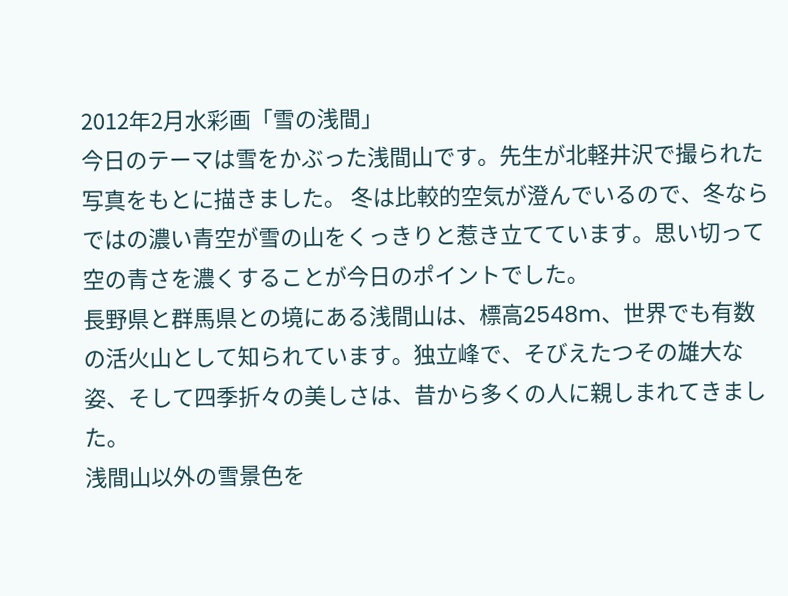2012年2月水彩画「雪の浅間」
今日のテーマは雪をかぶった浅間山です。先生が北軽井沢で撮られた写真をもとに描きました。 冬は比較的空気が澄んでいるので、冬ならではの濃い青空が雪の山をくっきりと惹き立てています。思い切って空の青さを濃くすることが今日のポイントでした。
長野県と群馬県との境にある浅間山は、標高2548m、世界でも有数の活火山として知られています。独立峰で、そびえたつその雄大な姿、そして四季折々の美しさは、昔から多くの人に親しまれてきました。
浅間山以外の雪景色を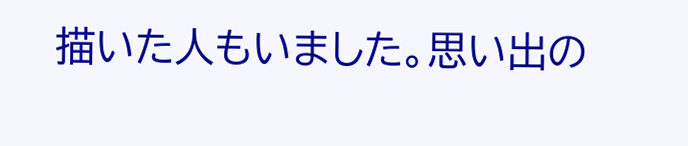描いた人もいました。思い出の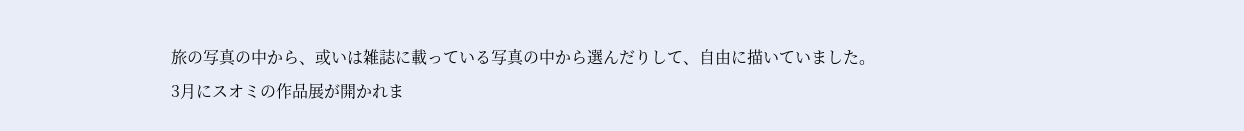旅の写真の中から、或いは雑誌に載っている写真の中から選んだりして、自由に描いていました。
3月にスオミの作品展が開かれま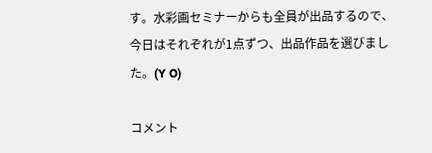す。水彩画セミナーからも全員が出品するので、今日はそれぞれが1点ずつ、出品作品を選びました。(Y O)

コメント